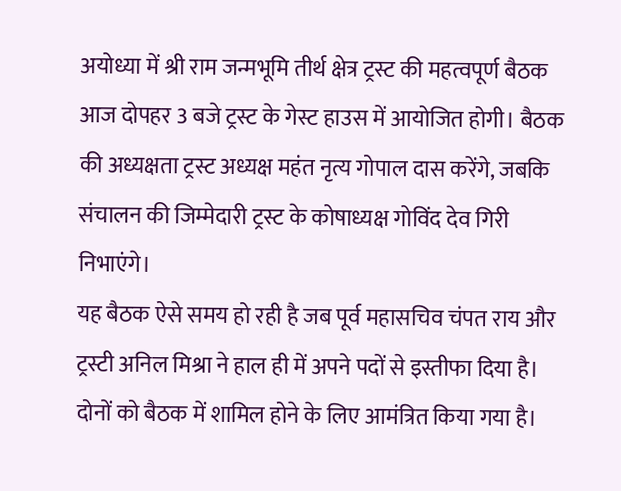अयोध्या में श्री राम जन्मभूमि तीर्थ क्षेत्र ट्रस्ट की महत्वपूर्ण बैठक आज दोपहर 3 बजे ट्रस्ट के गेस्ट हाउस में आयोजित होगी। बैठक की अध्यक्षता ट्रस्ट अध्यक्ष महंत नृत्य गोपाल दास करेंगे, जबकि संचालन की जिम्मेदारी ट्रस्ट के कोषाध्यक्ष गोविंद देव गिरी निभाएंगे।
यह बैठक ऐसे समय हो रही है जब पूर्व महासचिव चंपत राय और ट्रस्टी अनिल मिश्रा ने हाल ही में अपने पदों से इस्तीफा दिया है। दोनों को बैठक में शामिल होने के लिए आमंत्रित किया गया है।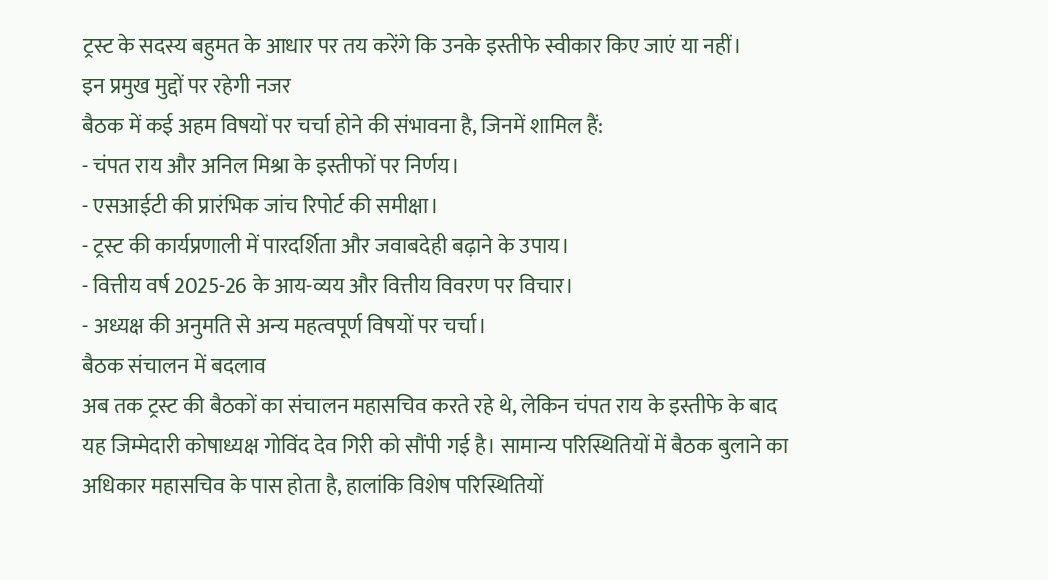ट्रस्ट के सदस्य बहुमत के आधार पर तय करेंगे कि उनके इस्तीफे स्वीकार किए जाएं या नहीं।
इन प्रमुख मुद्दों पर रहेगी नजर
बैठक में कई अहम विषयों पर चर्चा होने की संभावना है, जिनमें शामिल हैं:
- चंपत राय और अनिल मिश्रा के इस्तीफों पर निर्णय।
- एसआईटी की प्रारंभिक जांच रिपोर्ट की समीक्षा।
- ट्रस्ट की कार्यप्रणाली में पारदर्शिता और जवाबदेही बढ़ाने के उपाय।
- वित्तीय वर्ष 2025-26 के आय-व्यय और वित्तीय विवरण पर विचार।
- अध्यक्ष की अनुमति से अन्य महत्वपूर्ण विषयों पर चर्चा।
बैठक संचालन में बदलाव
अब तक ट्रस्ट की बैठकों का संचालन महासचिव करते रहे थे, लेकिन चंपत राय के इस्तीफे के बाद यह जिम्मेदारी कोषाध्यक्ष गोविंद देव गिरी को सौंपी गई है। सामान्य परिस्थितियों में बैठक बुलाने का अधिकार महासचिव के पास होता है, हालांकि विशेष परिस्थितियों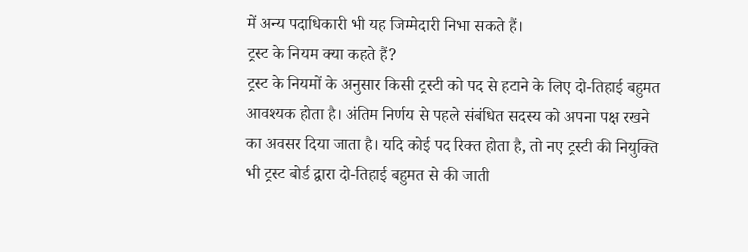में अन्य पदाधिकारी भी यह जिम्मेदारी निभा सकते हैं।
ट्रस्ट के नियम क्या कहते हैं?
ट्रस्ट के नियमों के अनुसार किसी ट्रस्टी को पद से हटाने के लिए दो-तिहाई बहुमत आवश्यक होता है। अंतिम निर्णय से पहले संबंधित सदस्य को अपना पक्ष रखने का अवसर दिया जाता है। यदि कोई पद रिक्त होता है, तो नए ट्रस्टी की नियुक्ति भी ट्रस्ट बोर्ड द्वारा दो-तिहाई बहुमत से की जाती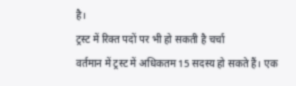है।
ट्रस्ट में रिक्त पदों पर भी हो सकती है चर्चा
वर्तमान में ट्रस्ट में अधिकतम 15 सदस्य हो सकते हैं। एक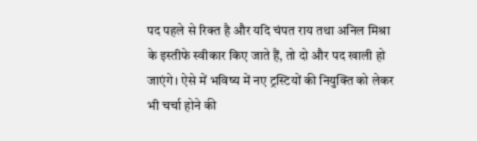पद पहले से रिक्त है और यदि चंपत राय तथा अनिल मिश्रा के इस्तीफे स्वीकार किए जाते हैं, तो दो और पद खाली हो जाएंगे। ऐसे में भविष्य में नए ट्रस्टियों की नियुक्ति को लेकर भी चर्चा होने की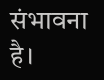संभावना है।